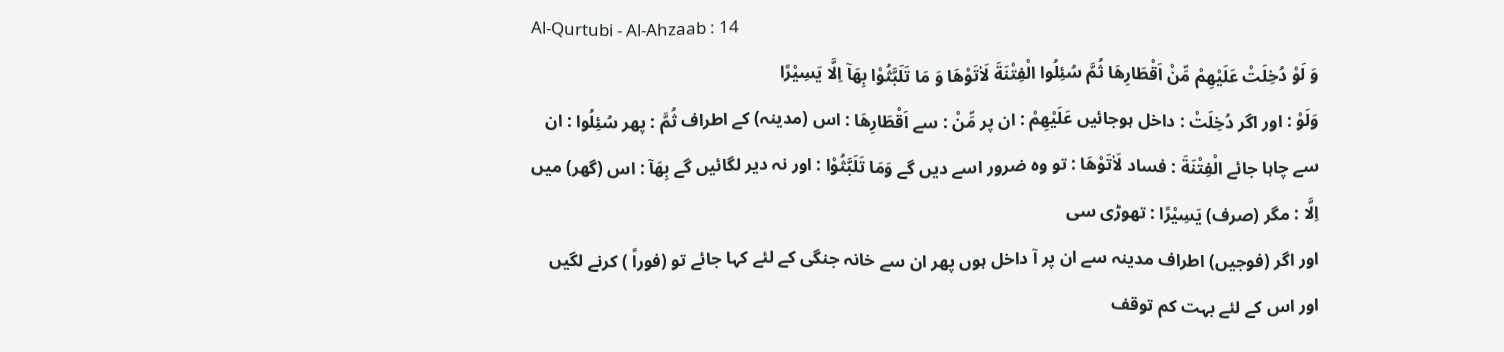Al-Qurtubi - Al-Ahzaab : 14
وَ لَوْ دُخِلَتْ عَلَیْهِمْ مِّنْ اَقْطَارِهَا ثُمَّ سُئِلُوا الْفِتْنَةَ لَاٰتَوْهَا وَ مَا تَلَبَّثُوْا بِهَاۤ اِلَّا یَسِیْرًا
وَلَوْ : اور اگر دُخِلَتْ : داخل ہوجائیں عَلَيْهِمْ : ان پر مِّنْ : سے اَقْطَارِهَا : اس (مدینہ) کے اطراف ثُمَّ : پھر سُئِلُوا : ان سے چاہا جائے الْفِتْنَةَ : فساد لَاٰتَوْهَا : تو وہ ضرور اسے دیں گے وَمَا تَلَبَّثُوْا : اور نہ دیر لگائیں گے بِهَآ : اس (گھر) میں اِلَّا : مگر (صرف) يَسِيْرًا : تھوڑی سی
اور اگر (فوجیں) اطراف مدینہ سے ان پر آ داخل ہوں پھر ان سے خانہ جنگی کے لئے کہا جائے تو (فوراً ) کرنے لگیں اور اس کے لئے بہت کم توقف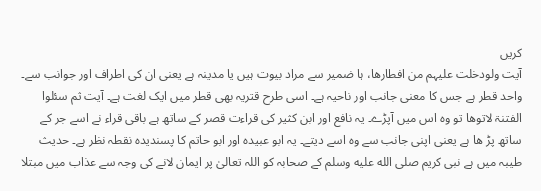کریں
آیت ولودخلت علیہم من افطارھا، ہا ضمیر سے مراد بیوت ہیں یا مدینہ ہے یعنی ان کی اطراف اور جوانب سے۔ واحد قطر ہے جس کا معنی جانب اور ناحیہ ہے۔ اسی طرح قتریہ بھی قطر میں ایک لغت ہے۔ آیت ثم سئلوا الفتنۃ لاتوھا تو وہ اس میں آپڑے۔ یہ نافع اور ابن کثیر کی قراءت قصر کے ساتھ ہے باقی قراء نے اسے جر کے ساتھ پڑ ھا ہے یعنی اپنی جانب سے وہ اسے دیتے۔ یہ ابو عبیدہ اور ابو حاتم کا پسندیدہ نقطہ نظر ہے۔ حدیث طیبہ میں ہے نبی کریم صلى الله عليه وسلم کے صحابہ کو اللہ تعالیٰ پر ایمان لانے کی وجہ سے عذاب میں مبتلا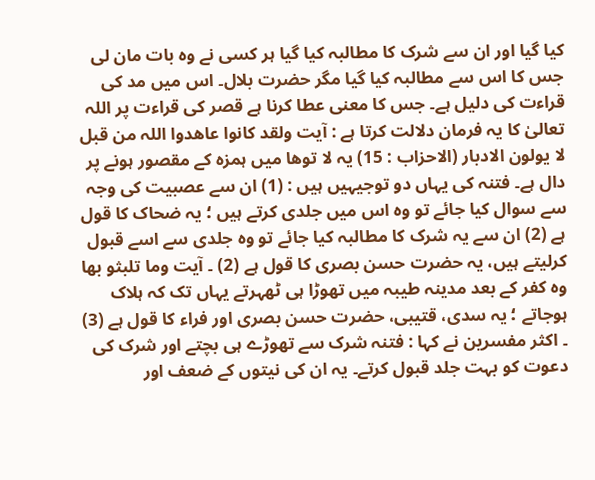کیا گیا اور ان سے شرک کا مطالبہ کیا گیا ہر کسی نے وہ بات مان لی جس کا اس سے مطالبہ کیا گیا مگر حضرت بلال۔ اس میں مد کی قراءت کی دلیل ہے۔ جس کا معنی عطا کرنا ہے قصر کی قراءت پر اللہ تعالیٰ کا یہ فرمان دلالت کرتا ہے : آیت ولقد کانوا عاھدوا اللہ من قبل لا یولون الادبار (الاحزاب : 15) یہ لا توھا میں ہمزہ کے مقصور ہونے پر دال ہے۔ فتنہ کی یہاں دو توجیہیں ہیں : (1) ان سے عصبیت کی وجہ سے سوال کیا جائے تو وہ اس میں جلدی کرتے ہیں ؛ یہ ضحاک کا قول ہے (2) ان سے یہ شرک کا مطالبہ کیا جائے تو وہ جلدی سے اسے قبول کرلیتے ہیں، یہ حضرت حسن بصری کا قول ہے (2) ۔ آیت وما تلبثو بھا وہ کفر کے بعد مدینہ طیبہ میں تھوڑا ہی ٹھہرتے یہاں تک کہ ہلاک ہوجاتے ؛ یہ سدی، قتیبی، حضرت حسن بصری اور فراء کا قول ہے (3) ۔ اکثر مفسرین نے کہا : فتنہ شرک سے تھوڑے ہی بچتے اور شرک کی دعوت کو بہت جلد قبول کرتے۔ یہ ان کی نیتوں کے ضعف اور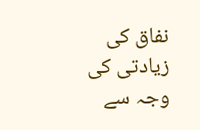نفاق کی زیادتی کی وجہ سے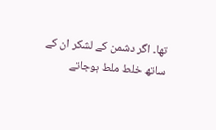تھا۔ اگر دشمن کے لشکر ان کے ساتھ خلط ملط ہوجاتے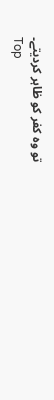تو وہ کفر کو ظاہر کردیتے۔
Top